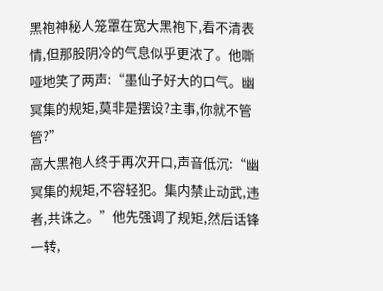黑袍神秘人笼罩在宽大黑袍下,看不清表情,但那股阴冷的气息似乎更浓了。他嘶哑地笑了两声:“墨仙子好大的口气。幽冥集的规矩,莫非是摆设?主事,你就不管管?”
高大黑袍人终于再次开口,声音低沉:“幽冥集的规矩,不容轻犯。集内禁止动武,违者,共诛之。”他先强调了规矩,然后话锋一转,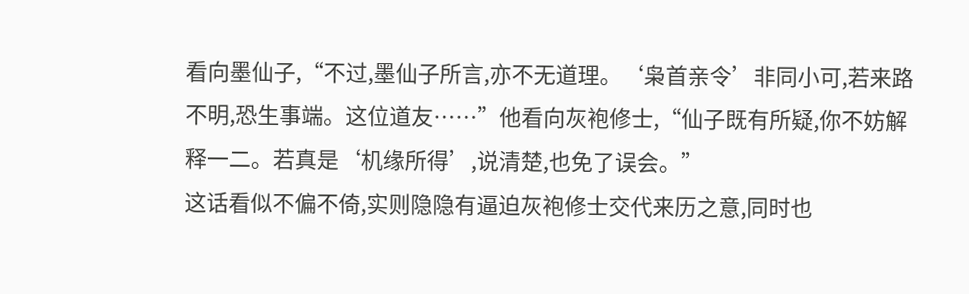看向墨仙子,“不过,墨仙子所言,亦不无道理。‘枭首亲令’非同小可,若来路不明,恐生事端。这位道友……”他看向灰袍修士,“仙子既有所疑,你不妨解释一二。若真是‘机缘所得’,说清楚,也免了误会。”
这话看似不偏不倚,实则隐隐有逼迫灰袍修士交代来历之意,同时也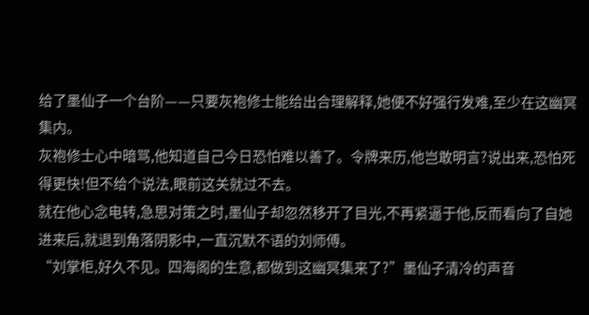给了墨仙子一个台阶——只要灰袍修士能给出合理解释,她便不好强行发难,至少在这幽冥集内。
灰袍修士心中暗骂,他知道自己今日恐怕难以善了。令牌来历,他岂敢明言?说出来,恐怕死得更快!但不给个说法,眼前这关就过不去。
就在他心念电转,急思对策之时,墨仙子却忽然移开了目光,不再紧逼于他,反而看向了自她进来后,就退到角落阴影中,一直沉默不语的刘师傅。
“刘掌柜,好久不见。四海阁的生意,都做到这幽冥集来了?”墨仙子清冷的声音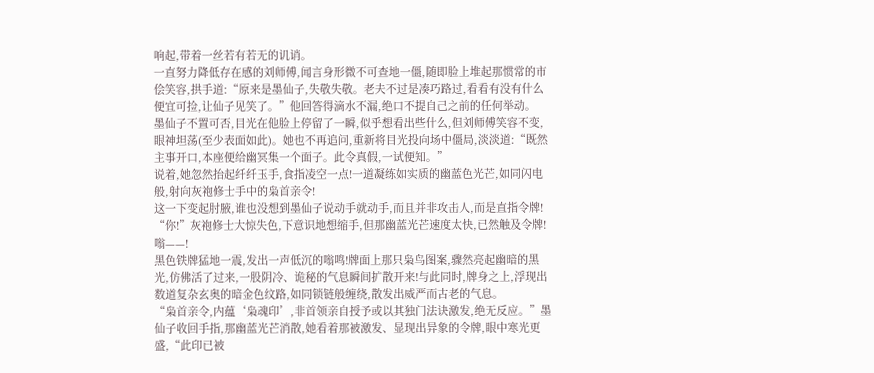响起,带着一丝若有若无的讥诮。
一直努力降低存在感的刘师傅,闻言身形微不可查地一僵,随即脸上堆起那惯常的市侩笑容,拱手道:“原来是墨仙子,失敬失敬。老夫不过是凑巧路过,看看有没有什么便宜可捡,让仙子见笑了。”他回答得滴水不漏,绝口不提自己之前的任何举动。
墨仙子不置可否,目光在他脸上停留了一瞬,似乎想看出些什么,但刘师傅笑容不变,眼神坦荡(至少表面如此)。她也不再追问,重新将目光投向场中僵局,淡淡道:“既然主事开口,本座便给幽冥集一个面子。此令真假,一试便知。”
说着,她忽然抬起纤纤玉手,食指凌空一点!一道凝练如实质的幽蓝色光芒,如同闪电般,射向灰袍修士手中的枭首亲令!
这一下变起肘腋,谁也没想到墨仙子说动手就动手,而且并非攻击人,而是直指令牌!
“你!”灰袍修士大惊失色,下意识地想缩手,但那幽蓝光芒速度太快,已然触及令牌!
嗡——!
黑色铁牌猛地一震,发出一声低沉的嗡鸣!牌面上那只枭鸟图案,骤然亮起幽暗的黑光,仿佛活了过来,一股阴冷、诡秘的气息瞬间扩散开来!与此同时,牌身之上,浮现出数道复杂玄奥的暗金色纹路,如同锁链般缠绕,散发出威严而古老的气息。
“枭首亲令,内蕴‘枭魂印’,非首领亲自授予或以其独门法诀激发,绝无反应。”墨仙子收回手指,那幽蓝光芒消散,她看着那被激发、显现出异象的令牌,眼中寒光更盛,“此印已被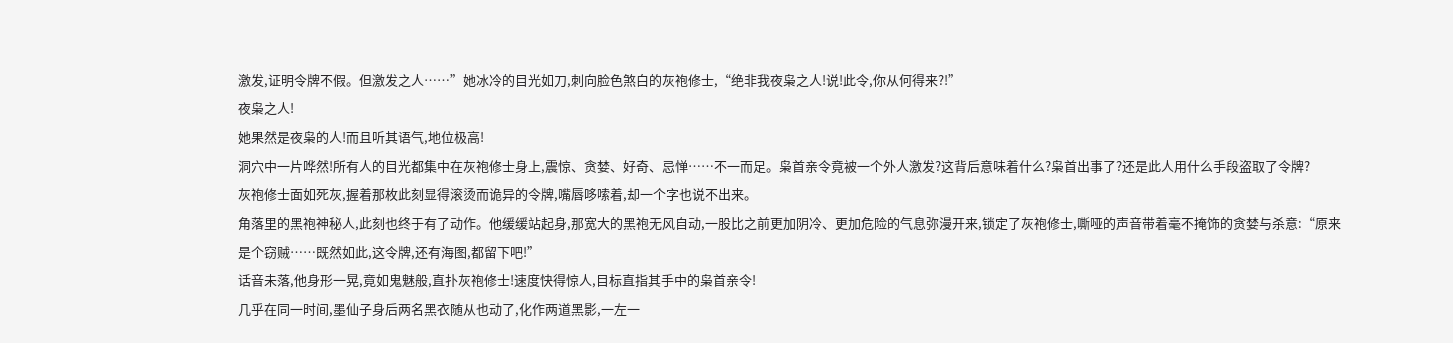激发,证明令牌不假。但激发之人……”她冰冷的目光如刀,刺向脸色煞白的灰袍修士,“绝非我夜枭之人!说!此令,你从何得来?!”
夜枭之人!
她果然是夜枭的人!而且听其语气,地位极高!
洞穴中一片哗然!所有人的目光都集中在灰袍修士身上,震惊、贪婪、好奇、忌惮……不一而足。枭首亲令竟被一个外人激发?这背后意味着什么?枭首出事了?还是此人用什么手段盗取了令牌?
灰袍修士面如死灰,握着那枚此刻显得滚烫而诡异的令牌,嘴唇哆嗦着,却一个字也说不出来。
角落里的黑袍神秘人,此刻也终于有了动作。他缓缓站起身,那宽大的黑袍无风自动,一股比之前更加阴冷、更加危险的气息弥漫开来,锁定了灰袍修士,嘶哑的声音带着毫不掩饰的贪婪与杀意:“原来是个窃贼……既然如此,这令牌,还有海图,都留下吧!”
话音未落,他身形一晃,竟如鬼魅般,直扑灰袍修士!速度快得惊人,目标直指其手中的枭首亲令!
几乎在同一时间,墨仙子身后两名黑衣随从也动了,化作两道黑影,一左一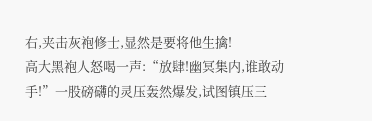右,夹击灰袍修士,显然是要将他生擒!
高大黑袍人怒喝一声:“放肆!幽冥集内,谁敢动手!”一股磅礴的灵压轰然爆发,试图镇压三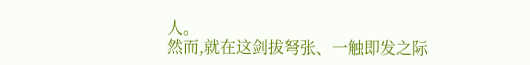人。
然而,就在这剑拔弩张、一触即发之际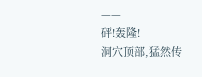——
砰!轰隆!
洞穴顶部,猛然传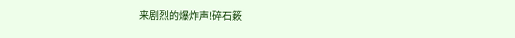来剧烈的爆炸声!碎石簌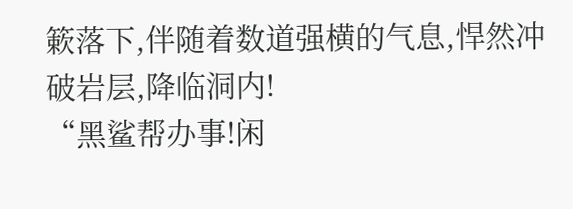簌落下,伴随着数道强横的气息,悍然冲破岩层,降临洞内!
“黑鲨帮办事!闲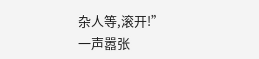杂人等,滚开!”
一声嚣张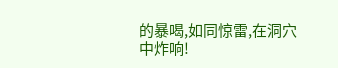的暴喝,如同惊雷,在洞穴中炸响!